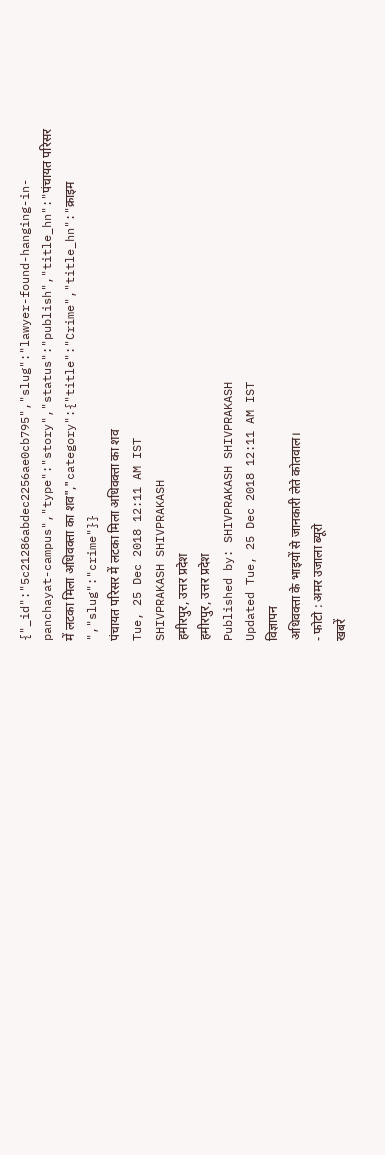{"_id":"5c21286abdec2256ae0cb795","slug":"lawyer-found-hanging-in-panchayat-campus","type":"story","status":"publish","title_hn":"पंचायत परिसर में लटका मिला अधिवक्ता का शव","category":{"title":"Crime","title_hn":"क्राइम ","slug":"crime"}}
पंचायत परिसर में लटका मिला अधिवक्ता का शव
Tue, 25 Dec 2018 12:11 AM IST
SHIVPRAKASH SHIVPRAKASH
हमीरपुर, उत्तर प्रदेश
हमीरपुर, उत्तर प्रदेश
Published by: SHIVPRAKASH SHIVPRAKASH
Updated Tue, 25 Dec 2018 12:11 AM IST
विज्ञापन
अधिवक्ता के भाइयों से जानकारी लेते कोतवाल।
- फोटो : अमर उजाला ब्यूरो
खबरें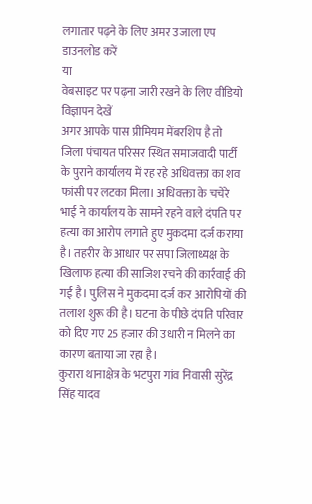लगातार पढ़ने के लिए अमर उजाला एप डाउनलोड करें
या
वेबसाइट पर पढ़ना जारी रखने के लिए वीडियो विज्ञापन देखें
अगर आपके पास प्रीमियम मेंबरशिप है तो
जिला पंचायत परिसर स्थित समाजवादी पार्टी के पुराने कार्यालय में रह रहे अधिवक्ता का शव फांसी पर लटका मिला। अधिवक्ता के चचेरे भाई ने कार्यालय के सामने रहने वाले दंपति पर हत्या का आरोप लगाते हुए मुकदमा दर्ज कराया है। तहरीर के आधार पर सपा जिलाध्यक्ष के खिलाफ हत्या की साजिश रचने की कार्रवाई की गई है। पुलिस ने मुकदमा दर्ज कर आरोपियों की तलाश शुरू की है। घटना के पीछे दंपति परिवार को दिए गए 25 हजार की उधारी न मिलने का कारण बताया जा रहा है।
कुरारा थानाक्षेत्र के भटपुरा गांव निवासी सुरेंद्र सिंह यादव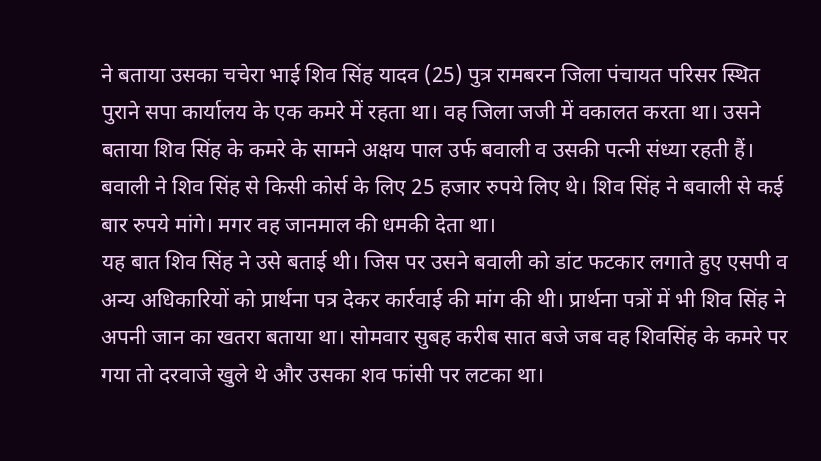ने बताया उसका चचेरा भाई शिव सिंह यादव (25) पुत्र रामबरन जिला पंचायत परिसर स्थित पुराने सपा कार्यालय के एक कमरे में रहता था। वह जिला जजी में वकालत करता था। उसने बताया शिव सिंह के कमरे के सामने अक्षय पाल उर्फ बवाली व उसकी पत्नी संध्या रहती हैं। बवाली ने शिव सिंह से किसी कोर्स के लिए 25 हजार रुपये लिए थे। शिव सिंह ने बवाली से कई बार रुपये मांगे। मगर वह जानमाल की धमकी देता था।
यह बात शिव सिंह ने उसे बताई थी। जिस पर उसने बवाली को डांट फटकार लगाते हुए एसपी व अन्य अधिकारियों को प्रार्थना पत्र देकर कार्रवाई की मांग की थी। प्रार्थना पत्रों में भी शिव सिंह ने अपनी जान का खतरा बताया था। सोमवार सुबह करीब सात बजे जब वह शिवसिंह के कमरे पर गया तो दरवाजे खुले थे और उसका शव फांसी पर लटका था।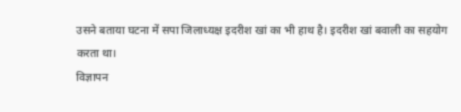उसने बताया घटना में सपा जिलाध्यक्ष इदरीश खां का भी हाथ है। इदरीश खां बवाली का सहयोग करता था।
विज्ञापन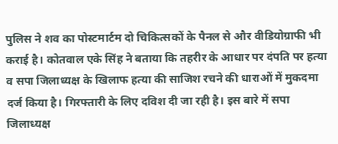पुलिस ने शव का पोस्टमार्टम दो चिकित्सकों के पैनल से और वीडियोग्राफी भी कराई है। कोतवाल एके सिंह ने बताया कि तहरीर के आधार पर दंपति पर हत्या व सपा जिलाध्यक्ष के खिलाफ हत्या की साजिश रचने की धाराओं में मुकदमा दर्ज किया है। गिरफ्तारी के लिए दविश दी जा रही है। इस बारे में सपा जिलाध्यक्ष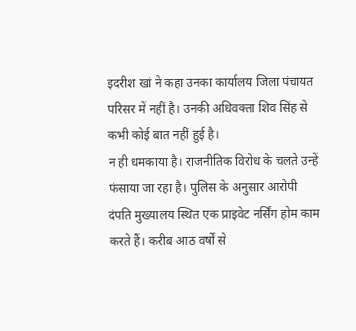इदरीश खां ने कहा उनका कार्यालय जिला पंचायत परिसर में नहीं है। उनकी अधिवक्ता शिव सिंह से कभी कोई बात नहीं हुई है।
न ही धमकाया है। राजनीतिक विरोध के चलते उन्हें फंसाया जा रहा है। पुलिस के अनुसार आरोपी दंपति मुख्यालय स्थित एक प्राइवेट नर्सिंग होम काम करते हैं। करीब आठ वर्षों से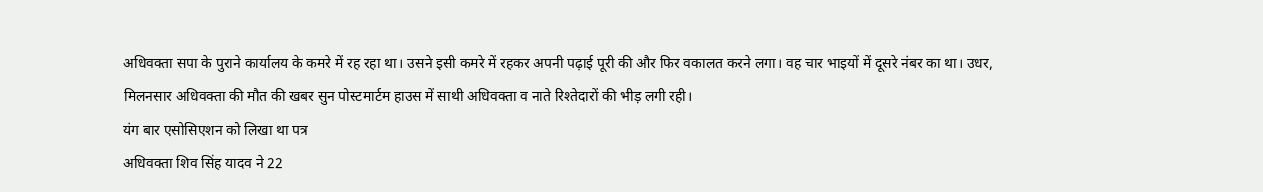अधिवक्ता सपा के पुराने कार्यालय के कमरे में रह रहा था। उसने इसी कमरे में रहकर अपनी पढ़ाई पूरी की और फिर वकालत करने लगा। वह चार भाइयों में दूसरे नंबर का था। उधर, मिलनसार अधिवक्ता की मौत की खबर सुन पोस्टमार्टम हाउस में साथी अधिवक्ता व नाते रिश्तेदारों की भीड़ लगी रही।
यंग बार एसोसिएशन को लिखा था पत्र
अधिवक्ता शिव सिंह यादव ने 22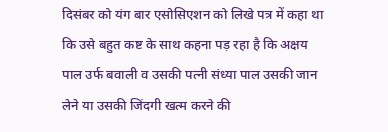दिसंबर को यंग बार एसोसिएशन को लिखे पत्र में कहा था कि उसे बहुत कष्ट के साथ कहना पड़ रहा है कि अक्षय पाल उर्फ बवाली व उसकी पत्नी संध्या पाल उसकी जान लेने या उसकी जिंदगी खत्म करने की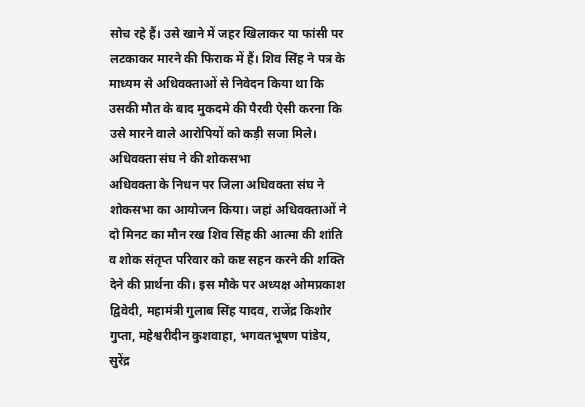सोच रहे हैं। उसे खाने में जहर खिलाकर या फांसी पर लटकाकर मारने की फिराक में हैं। शिव सिंह ने पत्र के माध्यम से अधिवक्ताओं से निवेदन किया था कि उसकी मौत के बाद मुकदमे की पैरवी ऐसी करना कि उसे मारने वाले आरोपियों को कड़ी सजा मिले।
अधिवक्ता संघ ने की शोकसभा
अधिवक्ता के निधन पर जिला अधिवक्ता संघ ने शोकसभा का आयोजन किया। जहां अधिवक्ताओं ने दो मिनट का मौन रख शिव सिंह की आत्मा की शांति व शोक संतृप्त परिवार को कष्ट सहन करने की शक्ति देने की प्रार्थना की। इस मौके पर अध्यक्ष ओमप्रकाश द्विवेदी, महामंत्री गुलाब सिंह यादव, राजेंद्र किशोर गुप्ता, महेश्वरीदीन कुशवाहा, भगवतभूषण पांडेय, सुरेंद्र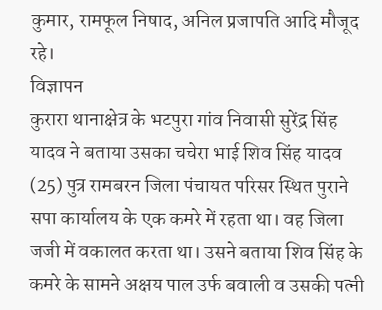कुमार, रामफूल निषाद, अनिल प्रजापति आदि मौजूद रहे।
विज्ञापन
कुरारा थानाक्षेत्र के भटपुरा गांव निवासी सुरेंद्र सिंह यादव ने बताया उसका चचेरा भाई शिव सिंह यादव (25) पुत्र रामबरन जिला पंचायत परिसर स्थित पुराने सपा कार्यालय के एक कमरे में रहता था। वह जिला जजी में वकालत करता था। उसने बताया शिव सिंह के कमरे के सामने अक्षय पाल उर्फ बवाली व उसकी पत्नी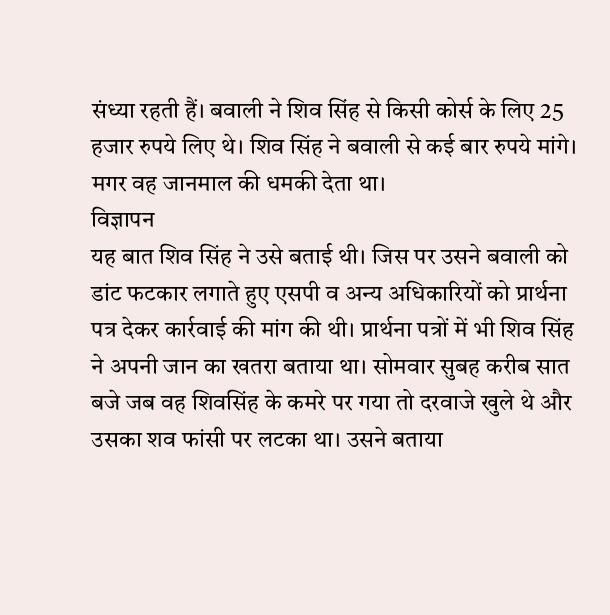संध्या रहती हैं। बवाली ने शिव सिंह से किसी कोर्स के लिए 25 हजार रुपये लिए थे। शिव सिंह ने बवाली से कई बार रुपये मांगे। मगर वह जानमाल की धमकी देता था।
विज्ञापन
यह बात शिव सिंह ने उसे बताई थी। जिस पर उसने बवाली को डांट फटकार लगाते हुए एसपी व अन्य अधिकारियों को प्रार्थना पत्र देकर कार्रवाई की मांग की थी। प्रार्थना पत्रों में भी शिव सिंह ने अपनी जान का खतरा बताया था। सोमवार सुबह करीब सात बजे जब वह शिवसिंह के कमरे पर गया तो दरवाजे खुले थे और उसका शव फांसी पर लटका था। उसने बताया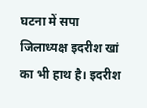घटना में सपा जिलाध्यक्ष इदरीश खां का भी हाथ है। इदरीश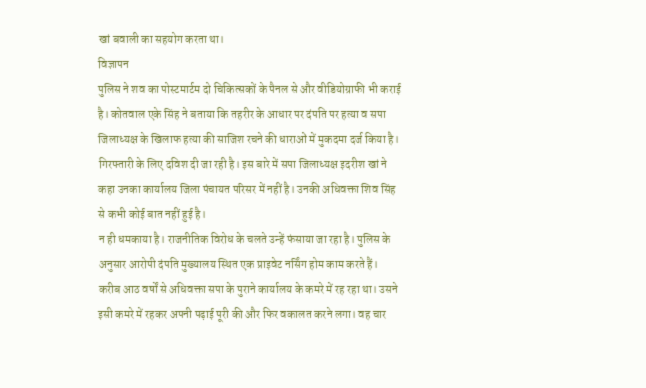खां बवाली का सहयोग करता था।
विज्ञापन
पुलिस ने शव का पोस्टमार्टम दो चिकित्सकों के पैनल से और वीडियोग्राफी भी कराई है। कोतवाल एके सिंह ने बताया कि तहरीर के आधार पर दंपति पर हत्या व सपा जिलाध्यक्ष के खिलाफ हत्या की साजिश रचने की धाराओं में मुकदमा दर्ज किया है। गिरफ्तारी के लिए दविश दी जा रही है। इस बारे में सपा जिलाध्यक्ष इदरीश खां ने कहा उनका कार्यालय जिला पंचायत परिसर में नहीं है। उनकी अधिवक्ता शिव सिंह से कभी कोई बात नहीं हुई है।
न ही धमकाया है। राजनीतिक विरोध के चलते उन्हें फंसाया जा रहा है। पुलिस के अनुसार आरोपी दंपति मुख्यालय स्थित एक प्राइवेट नर्सिंग होम काम करते हैं। करीब आठ वर्षों से अधिवक्ता सपा के पुराने कार्यालय के कमरे में रह रहा था। उसने इसी कमरे में रहकर अपनी पढ़ाई पूरी की और फिर वकालत करने लगा। वह चार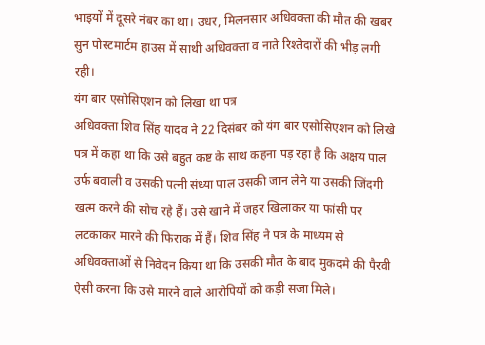भाइयों में दूसरे नंबर का था। उधर, मिलनसार अधिवक्ता की मौत की खबर सुन पोस्टमार्टम हाउस में साथी अधिवक्ता व नाते रिश्तेदारों की भीड़ लगी रही।
यंग बार एसोसिएशन को लिखा था पत्र
अधिवक्ता शिव सिंह यादव ने 22 दिसंबर को यंग बार एसोसिएशन को लिखे पत्र में कहा था कि उसे बहुत कष्ट के साथ कहना पड़ रहा है कि अक्षय पाल उर्फ बवाली व उसकी पत्नी संध्या पाल उसकी जान लेने या उसकी जिंदगी खत्म करने की सोच रहे हैं। उसे खाने में जहर खिलाकर या फांसी पर लटकाकर मारने की फिराक में हैं। शिव सिंह ने पत्र के माध्यम से अधिवक्ताओं से निवेदन किया था कि उसकी मौत के बाद मुकदमे की पैरवी ऐसी करना कि उसे मारने वाले आरोपियों को कड़ी सजा मिले।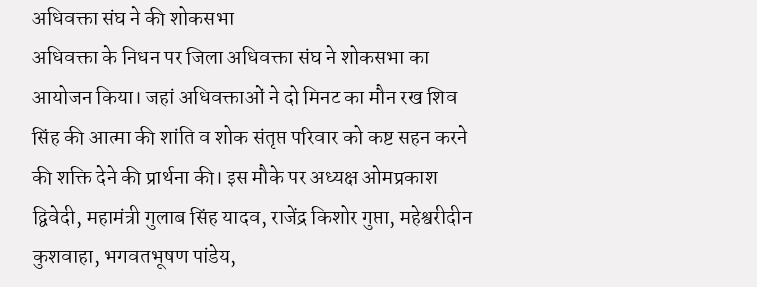अधिवक्ता संघ ने की शोकसभा
अधिवक्ता के निधन पर जिला अधिवक्ता संघ ने शोकसभा का आयोजन किया। जहां अधिवक्ताओं ने दो मिनट का मौन रख शिव सिंह की आत्मा की शांति व शोक संतृप्त परिवार को कष्ट सहन करने की शक्ति देने की प्रार्थना की। इस मौके पर अध्यक्ष ओमप्रकाश द्विवेदी, महामंत्री गुलाब सिंह यादव, राजेंद्र किशोर गुप्ता, महेश्वरीदीन कुशवाहा, भगवतभूषण पांडेय,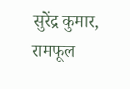सुरेंद्र कुमार, रामफूल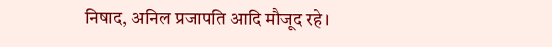निषाद, अनिल प्रजापति आदि मौजूद रहे।